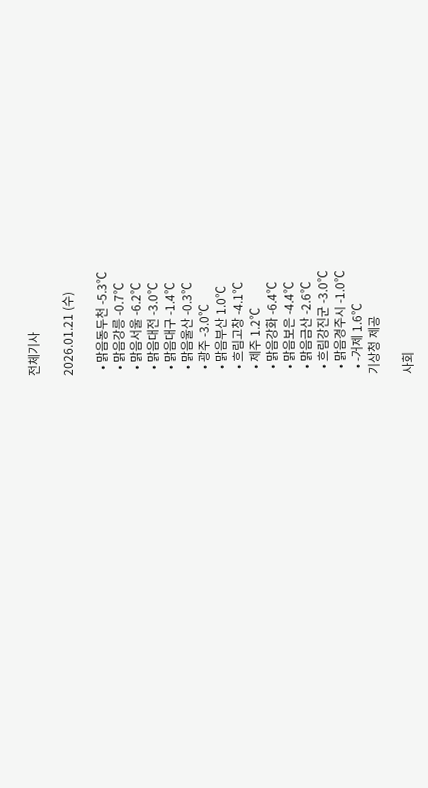전체기사

2026.01.21 (수)

  • 맑음동두천 -5.3℃
  • 맑음강릉 -0.7℃
  • 맑음서울 -6.2℃
  • 맑음대전 -3.0℃
  • 맑음대구 -1.4℃
  • 맑음울산 -0.3℃
  • 광주 -3.0℃
  • 맑음부산 1.0℃
  • 흐림고창 -4.1℃
  • 제주 1.2℃
  • 맑음강화 -6.4℃
  • 맑음보은 -4.4℃
  • 맑음금산 -2.6℃
  • 흐림강진군 -3.0℃
  • 맑음경주시 -1.0℃
  • -거제 1.6℃
기상청 제공

사회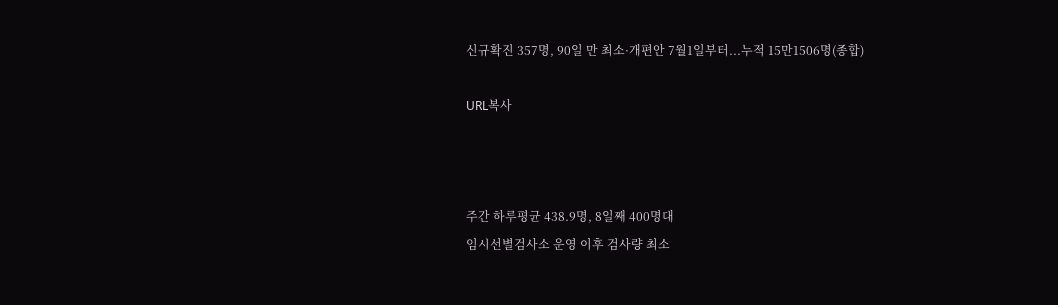신규확진 357명, 90일 만 최소·개편안 7월1일부터...누적 15만1506명(종합)

URL복사



주간 하루평균 438.9명, 8일째 400명대
임시선별검사소 운영 이후 검사량 최소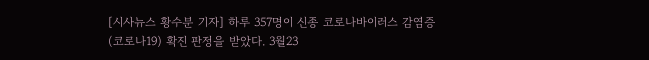[시사뉴스 황수분 기자] 하루 357명이 신종 코로나바이러스 감염증(코로나19) 확진 판정을 받았다. 3월23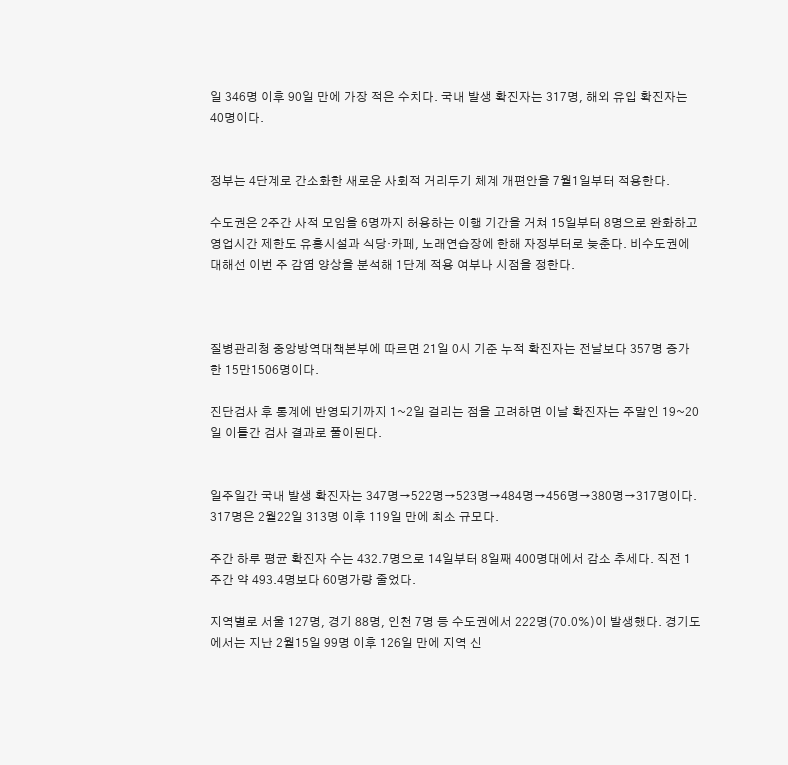일 346명 이후 90일 만에 가장 적은 수치다. 국내 발생 확진자는 317명, 해외 유입 확진자는 40명이다.


정부는 4단계로 간소화한 새로운 사회적 거리두기 체계 개편안을 7월1일부터 적용한다.

수도권은 2주간 사적 모임을 6명까지 허용하는 이행 기간을 거쳐 15일부터 8명으로 완화하고 영업시간 제한도 유흥시설과 식당·카페, 노래연습장에 한해 자정부터로 늦춘다. 비수도권에 대해선 이번 주 감염 양상을 분석해 1단계 적용 여부나 시점을 정한다.



질병관리청 중앙방역대책본부에 따르면 21일 0시 기준 누적 확진자는 전날보다 357명 증가한 15만1506명이다.

진단검사 후 통계에 반영되기까지 1~2일 걸리는 점을 고려하면 이날 확진자는 주말인 19~20일 이틀간 검사 결과로 풀이된다.


일주일간 국내 발생 확진자는 347명→522명→523명→484명→456명→380명→317명이다. 317명은 2월22일 313명 이후 119일 만에 최소 규모다.

주간 하루 평균 확진자 수는 432.7명으로 14일부터 8일째 400명대에서 감소 추세다. 직전 1주간 약 493.4명보다 60명가량 줄었다.

지역별로 서울 127명, 경기 88명, 인천 7명 등 수도권에서 222명(70.0%)이 발생했다. 경기도에서는 지난 2월15일 99명 이후 126일 만에 지역 신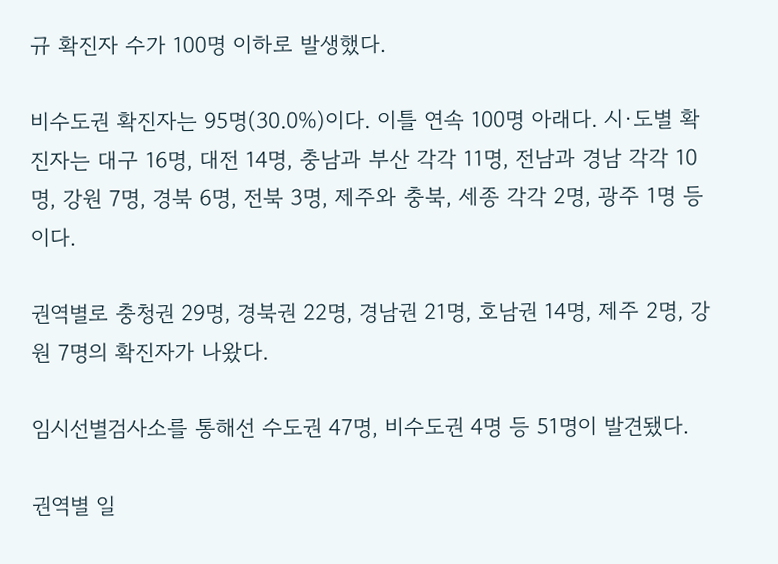규 확진자 수가 100명 이하로 발생했다.

비수도권 확진자는 95명(30.0%)이다. 이틀 연속 100명 아래다. 시·도별 확진자는 대구 16명, 대전 14명, 충남과 부산 각각 11명, 전남과 경남 각각 10명, 강원 7명, 경북 6명, 전북 3명, 제주와 충북, 세종 각각 2명, 광주 1명 등이다.

권역별로 충청권 29명, 경북권 22명, 경남권 21명, 호남권 14명, 제주 2명, 강원 7명의 확진자가 나왔다.

임시선별검사소를 통해선 수도권 47명, 비수도권 4명 등 51명이 발견됐다.

권역별 일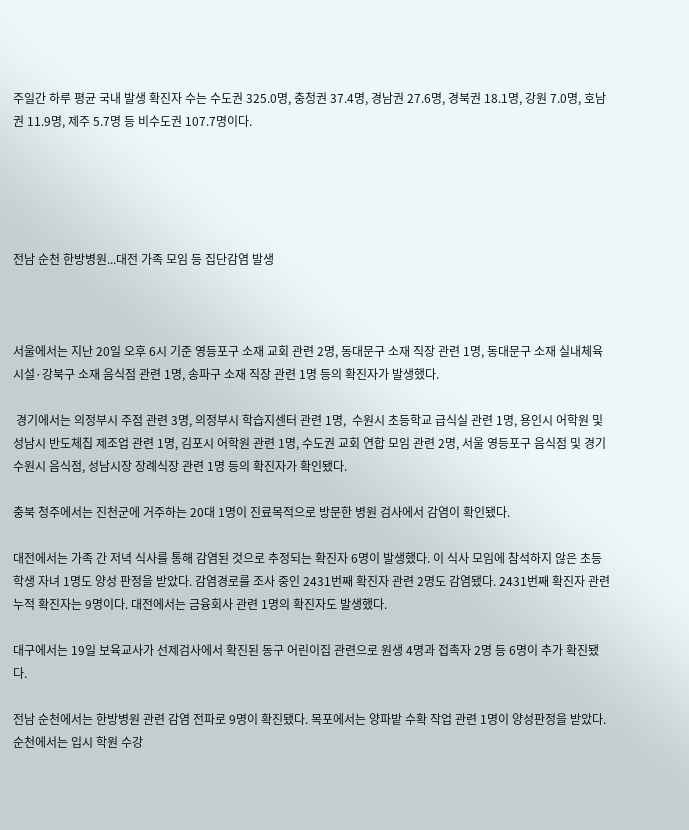주일간 하루 평균 국내 발생 확진자 수는 수도권 325.0명, 충청권 37.4명, 경남권 27.6명, 경북권 18.1명, 강원 7.0명, 호남권 11.9명, 제주 5.7명 등 비수도권 107.7명이다.





전남 순천 한방병원...대전 가족 모임 등 집단감염 발생



서울에서는 지난 20일 오후 6시 기준 영등포구 소재 교회 관련 2명, 동대문구 소재 직장 관련 1명, 동대문구 소재 실내체육시설·강북구 소재 음식점 관련 1명, 송파구 소재 직장 관련 1명 등의 확진자가 발생했다.

 경기에서는 의정부시 주점 관련 3명, 의정부시 학습지센터 관련 1명,  수원시 초등학교 급식실 관련 1명, 용인시 어학원 및 성남시 반도체칩 제조업 관련 1명, 김포시 어학원 관련 1명, 수도권 교회 연합 모임 관련 2명, 서울 영등포구 음식점 및 경기 수원시 음식점, 성남시장 장례식장 관련 1명 등의 확진자가 확인됐다.

충북 청주에서는 진천군에 거주하는 20대 1명이 진료목적으로 방문한 병원 검사에서 감염이 확인됐다.

대전에서는 가족 간 저녁 식사를 통해 감염된 것으로 추정되는 확진자 6명이 발생했다. 이 식사 모임에 참석하지 않은 초등학생 자녀 1명도 양성 판정을 받았다. 감염경로를 조사 중인 2431번째 확진자 관련 2명도 감염됐다. 2431번째 확진자 관련 누적 확진자는 9명이다. 대전에서는 금융회사 관련 1명의 확진자도 발생했다.

대구에서는 19일 보육교사가 선제검사에서 확진된 동구 어린이집 관련으로 원생 4명과 접촉자 2명 등 6명이 추가 확진됐다.

전남 순천에서는 한방병원 관련 감염 전파로 9명이 확진됐다. 목포에서는 양파밭 수확 작업 관련 1명이 양성판정을 받았다. 순천에서는 입시 학원 수강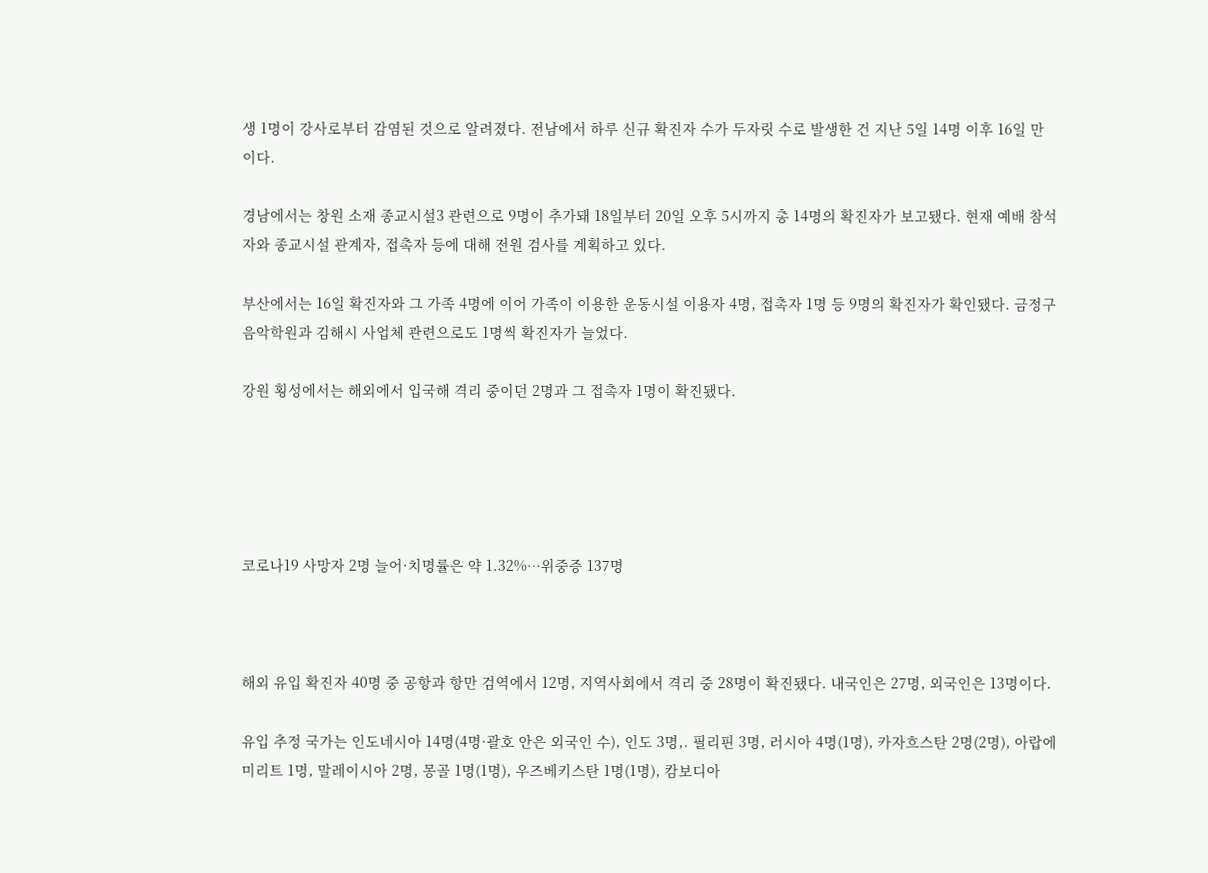생 1명이 강사로부터 감염된 것으로 알려졌다. 전남에서 하루 신규 확진자 수가 두자릿 수로 발생한 건 지난 5일 14명 이후 16일 만이다.

경남에서는 창원 소재 종교시설3 관련으로 9명이 추가돼 18일부터 20일 오후 5시까지 총 14명의 확진자가 보고됐다. 현재 예배 참석자와 종교시설 관계자, 접촉자 등에 대해 전원 검사를 계획하고 있다.

부산에서는 16일 확진자와 그 가족 4명에 이어 가족이 이용한 운동시설 이용자 4명, 접촉자 1명 등 9명의 확진자가 확인됐다. 금정구 음악학원과 김해시 사업체 관련으로도 1명씩 확진자가 늘었다.

강원 횡성에서는 해외에서 입국해 격리 중이던 2명과 그 접촉자 1명이 확진됐다.





코로나19 사망자 2명 늘어·치명률은 약 1.32%…위중증 137명



해외 유입 확진자 40명 중 공항과 항만 검역에서 12명, 지역사회에서 격리 중 28명이 확진됐다. 내국인은 27명, 외국인은 13명이다.

유입 추정 국가는 인도네시아 14명(4명·괄호 안은 외국인 수), 인도 3명,. 필리핀 3명, 러시아 4명(1명), 카자흐스탄 2명(2명), 아랍에미리트 1명, 말레이시아 2명, 몽골 1명(1명), 우즈베키스탄 1명(1명), 캄보디아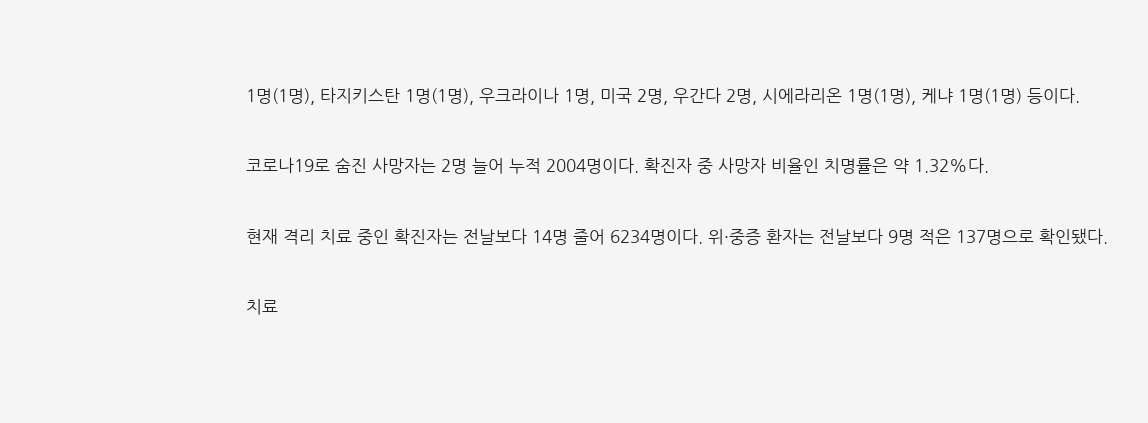1명(1명), 타지키스탄 1명(1명), 우크라이나 1명, 미국 2명, 우간다 2명, 시에라리온 1명(1명), 케냐 1명(1명) 등이다.

코로나19로 숨진 사망자는 2명 늘어 누적 2004명이다. 확진자 중 사망자 비율인 치명률은 약 1.32%다.

현재 격리 치료 중인 확진자는 전날보다 14명 줄어 6234명이다. 위·중증 환자는 전날보다 9명 적은 137명으로 확인됐다.

치료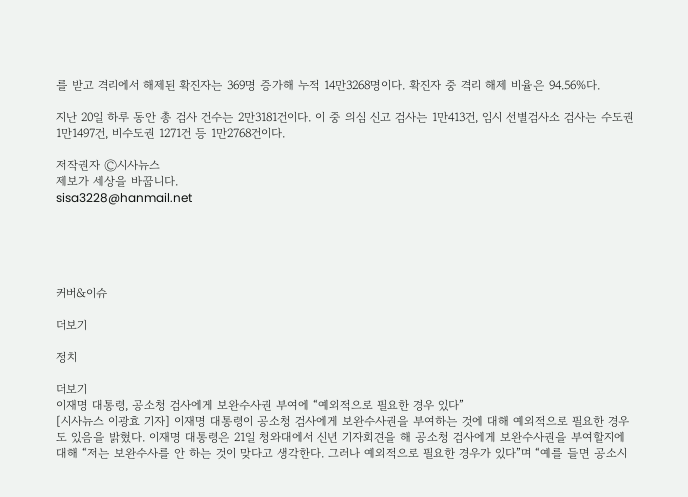를 받고 격리에서 해제된 확진자는 369명 증가해 누적 14만3268명이다. 확진자 중 격리 해제 비율은 94.56%다.

지난 20일 하루 동안 총 검사 건수는 2만3181건이다. 이 중 의심 신고 검사는 1만413건, 임시 선별검사소 검사는 수도권 1만1497건, 비수도권 1271건 등 1만2768건이다.

저작권자 Ⓒ시사뉴스
제보가 세상을 바꿉니다.
sisa3228@hanmail.net





커버&이슈

더보기

정치

더보기
이재명 대통령, 공소청 검사에게 보완수사권 부여에 “예외적으로 필요한 경우 있다”
[시사뉴스 이광효 기자] 이재명 대통령이 공소청 검사에게 보완수사권을 부여하는 것에 대해 예외적으로 필요한 경우도 있음을 밝혔다. 이재명 대통령은 21일 청와대에서 신년 기자회견을 해 공소청 검사에게 보완수사권을 부여할지에 대해 “저는 보완수사를 안 하는 것이 맞다고 생각한다. 그러나 예외적으로 필요한 경우가 있다”며 “예를 들면 공소시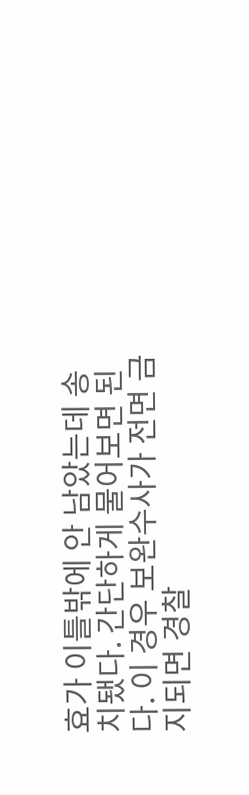효가 이틀밖에 안 남았는데 송치됐다. 간단하게 물어보면 된다. 이 경우 보완수사가 전면 금지되면 경찰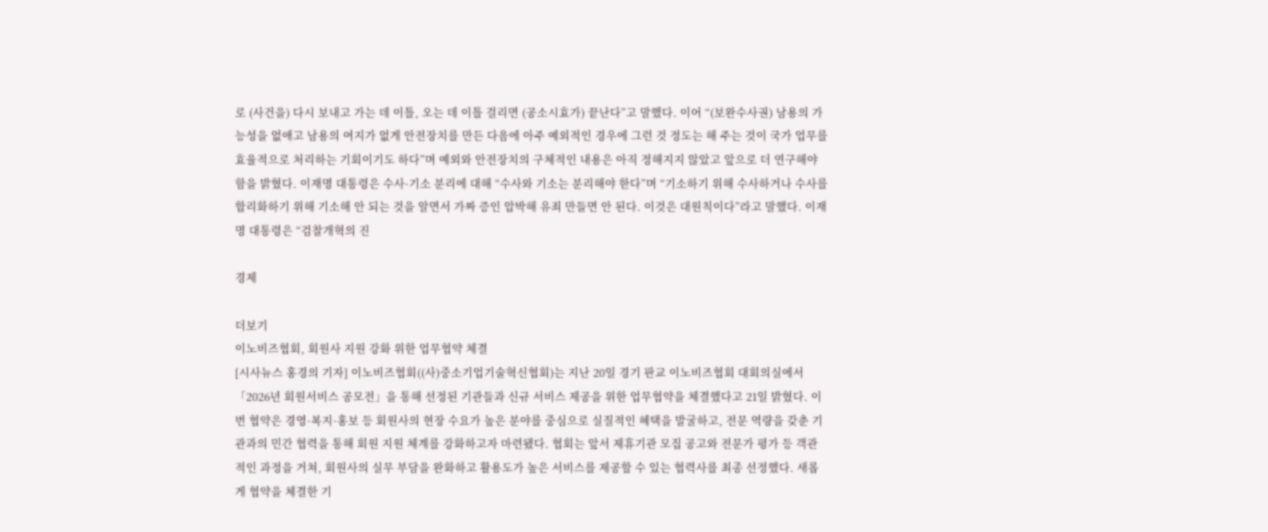로 (사건을) 다시 보내고 가는 데 이틀, 오는 데 이틀 걸리면 (공소시효가) 끝난다”고 말했다. 이어 “(보완수사권) 남용의 가능성을 없애고 남용의 여지가 없게 안전장치를 만든 다음에 아주 예외적인 경우에 그런 것 정도는 해 주는 것이 국가 업무를 효율적으로 처리하는 기회이기도 하다”며 예외와 안전장치의 구체적인 내용은 아직 정해지지 않았고 앞으로 더 연구해야 함을 밝혔다. 이재명 대통령은 수사·기소 분리에 대해 “수사와 기소는 분리해야 한다”며 “기소하기 위해 수사하거나 수사를 합리화하기 위해 기소해 안 되는 것을 알면서 가짜 증인 압박해 유죄 만들면 안 된다. 이것은 대원칙이다”라고 말했다. 이재명 대통령은 “검찰개혁의 진

경제

더보기
이노비즈협회, 회원사 지원 강화 위한 업무협약 체결
[시사뉴스 홍경의 기자] 이노비즈협회((사)중소기업기술혁신협회)는 지난 20일 경기 판교 이노비즈협회 대회의실에서 「2026년 회원서비스 공모전」을 통해 선정된 기관들과 신규 서비스 제공을 위한 업무협약을 체결했다고 21일 밝혔다. 이번 협약은 경영·복지·홍보 등 회원사의 현장 수요가 높은 분야를 중심으로 실질적인 혜택을 발굴하고, 전문 역량을 갖춘 기관과의 민간 협력을 통해 회원 지원 체계를 강화하고자 마련됐다. 협회는 앞서 제휴기관 모집 공고와 전문가 평가 등 객관적인 과정을 거쳐, 회원사의 실무 부담을 완화하고 활용도가 높은 서비스를 제공할 수 있는 협력사를 최종 선정했다. 새롭게 협약을 체결한 기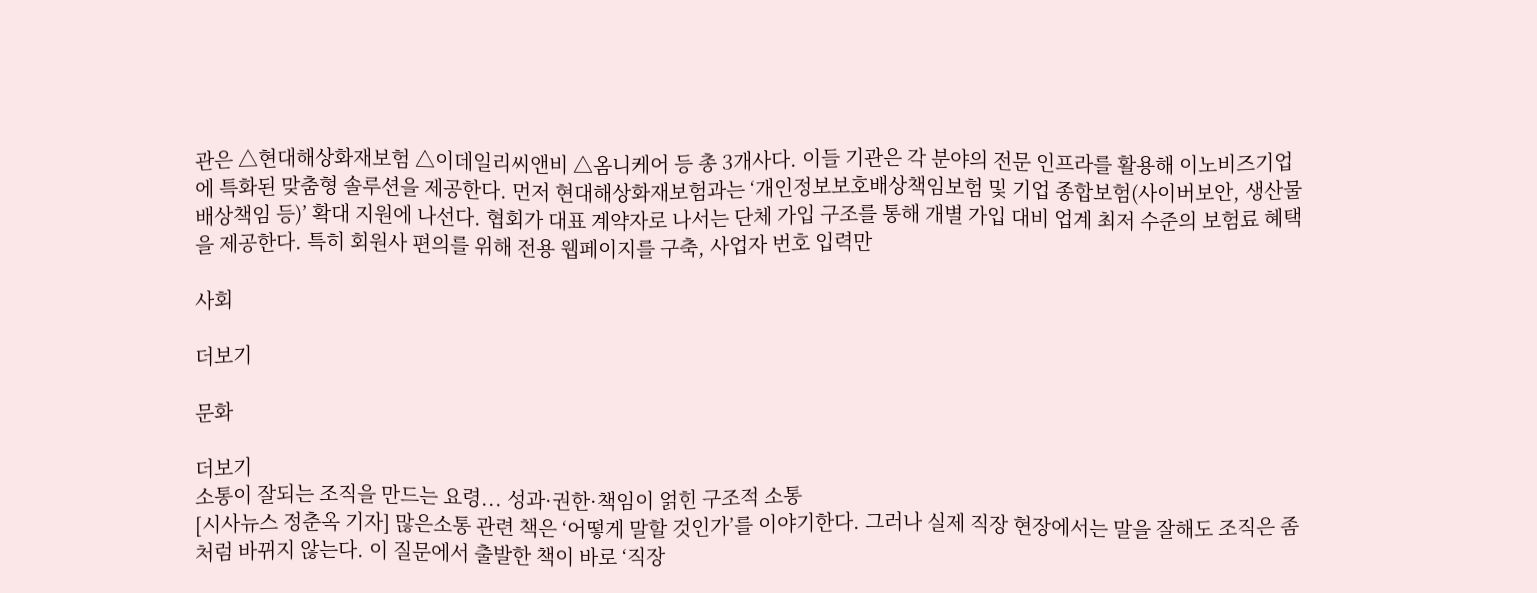관은 △현대해상화재보험 △이데일리씨앤비 △옴니케어 등 총 3개사다. 이들 기관은 각 분야의 전문 인프라를 활용해 이노비즈기업에 특화된 맞춤형 솔루션을 제공한다. 먼저 현대해상화재보험과는 ‘개인정보보호배상책임보험 및 기업 종합보험(사이버보안, 생산물 배상책임 등)’ 확대 지원에 나선다. 협회가 대표 계약자로 나서는 단체 가입 구조를 통해 개별 가입 대비 업계 최저 수준의 보험료 혜택을 제공한다. 특히 회원사 편의를 위해 전용 웹페이지를 구축, 사업자 번호 입력만

사회

더보기

문화

더보기
소통이 잘되는 조직을 만드는 요령... 성과·권한·책임이 얽힌 구조적 소통
[시사뉴스 정춘옥 기자] 많은소통 관련 책은 ‘어떻게 말할 것인가’를 이야기한다. 그러나 실제 직장 현장에서는 말을 잘해도 조직은 좀처럼 바뀌지 않는다. 이 질문에서 출발한 책이 바로 ‘직장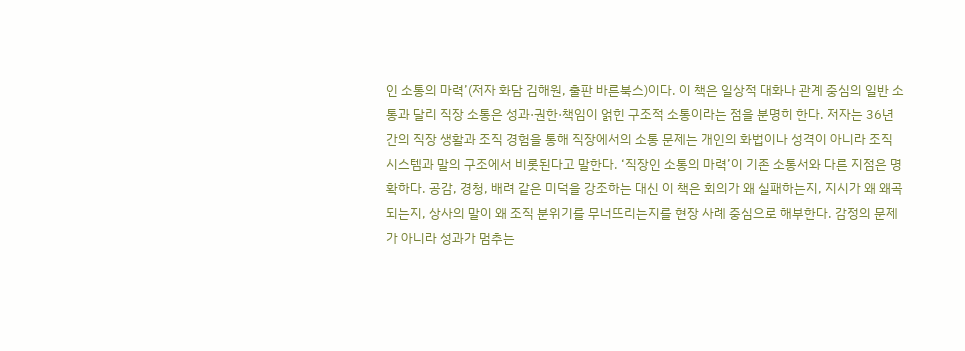인 소통의 마력’(저자 화담 김해원, 출판 바른북스)이다. 이 책은 일상적 대화나 관계 중심의 일반 소통과 달리 직장 소통은 성과·권한·책임이 얽힌 구조적 소통이라는 점을 분명히 한다. 저자는 36년간의 직장 생활과 조직 경험을 통해 직장에서의 소통 문제는 개인의 화법이나 성격이 아니라 조직 시스템과 말의 구조에서 비롯된다고 말한다. ‘직장인 소통의 마력’이 기존 소통서와 다른 지점은 명확하다. 공감, 경청, 배려 같은 미덕을 강조하는 대신 이 책은 회의가 왜 실패하는지, 지시가 왜 왜곡되는지, 상사의 말이 왜 조직 분위기를 무너뜨리는지를 현장 사례 중심으로 해부한다. 감정의 문제가 아니라 성과가 멈추는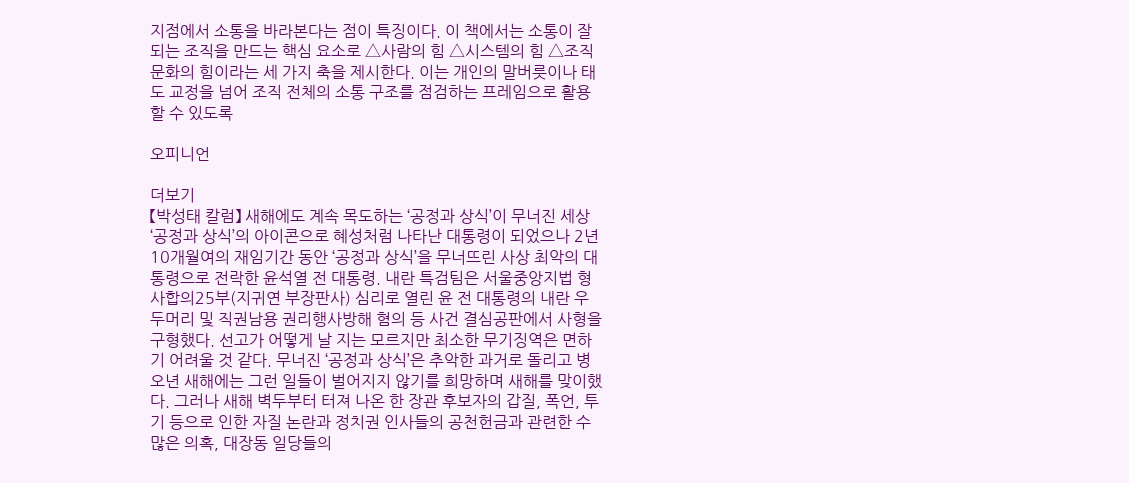지점에서 소통을 바라본다는 점이 특징이다. 이 책에서는 소통이 잘되는 조직을 만드는 핵심 요소로 △사람의 힘 △시스템의 힘 △조직문화의 힘이라는 세 가지 축을 제시한다. 이는 개인의 말버릇이나 태도 교정을 넘어 조직 전체의 소통 구조를 점검하는 프레임으로 활용할 수 있도록

오피니언

더보기
【박성태 칼럼】 새해에도 계속 목도하는 ‘공정과 상식’이 무너진 세상
‘공정과 상식’의 아이콘으로 혜성처럼 나타난 대통령이 되었으나 2년10개월여의 재임기간 동안 ‘공정과 상식’을 무너뜨린 사상 최악의 대통령으로 전락한 윤석열 전 대통령. 내란 특검팀은 서울중앙지법 형사합의25부(지귀연 부장판사) 심리로 열린 윤 전 대통령의 내란 우두머리 및 직권남용 권리행사방해 혐의 등 사건 결심공판에서 사형을 구형했다. 선고가 어떻게 날 지는 모르지만 최소한 무기징역은 면하기 어려울 것 같다. 무너진 ‘공정과 상식’은 추악한 과거로 돌리고 병오년 새해에는 그런 일들이 벌어지지 않기를 희망하며 새해를 맞이했다. 그러나 새해 벽두부터 터져 나온 한 장관 후보자의 갑질, 폭언, 투기 등으로 인한 자질 논란과 정치권 인사들의 공천헌금과 관련한 수많은 의혹, 대장동 일당들의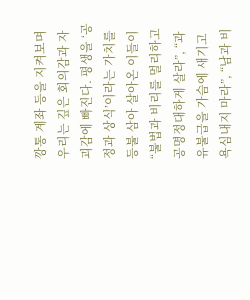깡통 계좌 등을 지켜보며 우리는 깊은 회의감과 자괴감에 빠진다. 평생을 ‘공정과 상식’이라는 가치를 등불 삼아 살아온 이들이 “불법과 비리를 멀리하고 공명정대하게 살라”, “과유불급을 가슴에 새기고 욕심내지 마라”, “남과 비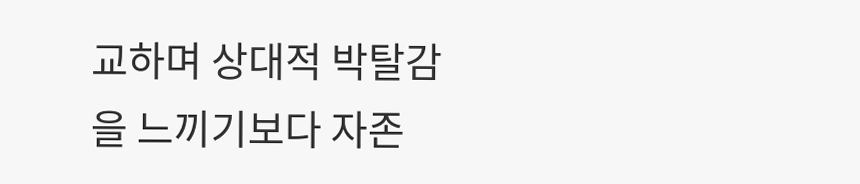교하며 상대적 박탈감을 느끼기보다 자존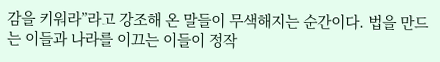감을 키워라”라고 강조해 온 말들이 무색해지는 순간이다. 법을 만드는 이들과 나라를 이끄는 이들이 정작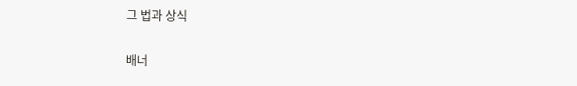그 법과 상식


배너